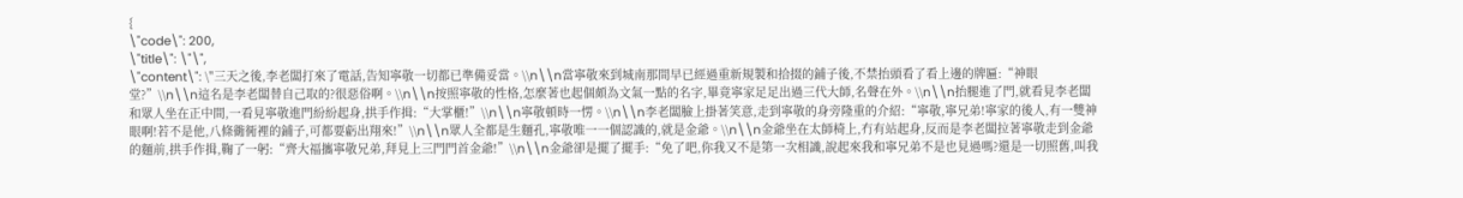{
\"code\": 200,
\"title\": \"\",
\"content\": \"三天之後,李老闆打來了電話,告知寧敬一切都已準備妥當。\\n\\n當寧敬來到城南那間早已經過重新規製和拾掇的鋪子後,不禁抬頭看了看上邊的牌匾:“神眼堂?”\\n\\n這名是李老闆替自己取的?很惡俗啊。\\n\\n按照寧敬的性格,怎麼著也起個頗為文氣一點的名字,畢竟寧家足足出過三代大師,名聲在外。\\n\\n抬腿進了門,就看見李老闆和眾人坐在正中間,一看見寧敬進門紛紛起身,拱手作揖:“大掌櫃!”\\n\\n寧敬頓時一愣。\\n\\n李老闆臉上掛著笑意,走到寧敬的身旁隆重的介紹:“寧敬,寧兄弟!寧家的後人,有一雙神眼啊!若不是他,八條衚衕裡的鋪子,可都要虧出翔來!”\\n\\n眾人全都是生麵孔,寧敬唯一一個認識的,就是金爺。\\n\\n金爺坐在太師椅上,冇有站起身,反而是李老闆拉著寧敬走到金爺的麵前,拱手作揖,鞠了一躬:“齊大福攜寧敬兄弟,拜見上三門門首金爺!”\\n\\n金爺卻是擺了擺手:“免了吧,你我又不是第一次相識,說起來我和寧兄弟不是也見過嗎?還是一切照舊,叫我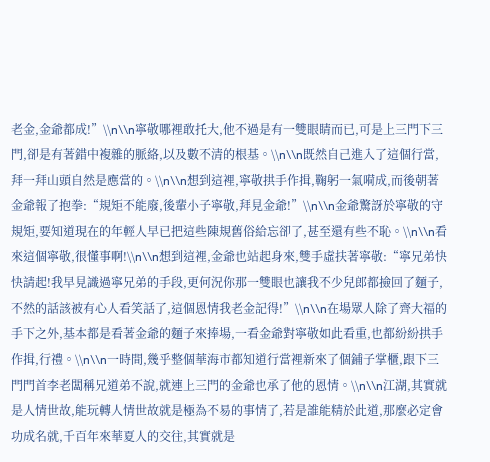老金,金爺都成!”\\n\\n寧敬哪裡敢托大,他不過是有一雙眼睛而已,可是上三門下三門,卻是有著錯中複雜的脈絡,以及數不清的根基。\\n\\n既然自己進入了這個行當,拜一拜山頭自然是應當的。\\n\\n想到這裡,寧敬拱手作揖,鞠躬一氣嗬成,而後朝著金爺報了抱拳:“規矩不能廢,後輩小子寧敬,拜見金爺!”\\n\\n金爺驚訝於寧敬的守規矩,要知道現在的年輕人早已把這些陳規舊俗給忘卻了,甚至還有些不恥。\\n\\n看來這個寧敬,很懂事啊!\\n\\n想到這裡,金爺也站起身來,雙手虛扶著寧敬:“寧兄弟快快請起!我早見識過寧兄弟的手段,更何況你那一雙眼也讓我不少兒郎都撿回了麵子,不然的話該被有心人看笑話了,這個恩情我老金記得!”\\n\\n在場眾人除了齊大福的手下之外,基本都是看著金爺的麵子來捧場,一看金爺對寧敬如此看重,也都紛紛拱手作揖,行禮。\\n\\n一時間,幾乎整個華海市都知道行當裡新來了個鋪子掌櫃,跟下三門門首李老闆稱兄道弟不說,就連上三門的金爺也承了他的恩情。\\n\\n江湖,其實就是人情世故,能玩轉人情世故就是極為不易的事情了,若是誰能精於此道,那麼必定會功成名就,千百年來華夏人的交往,其實就是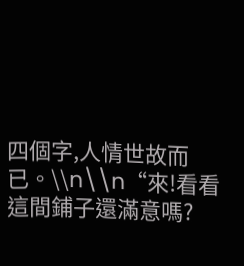四個字,人情世故而已。\\n\\n“來!看看這間鋪子還滿意嗎?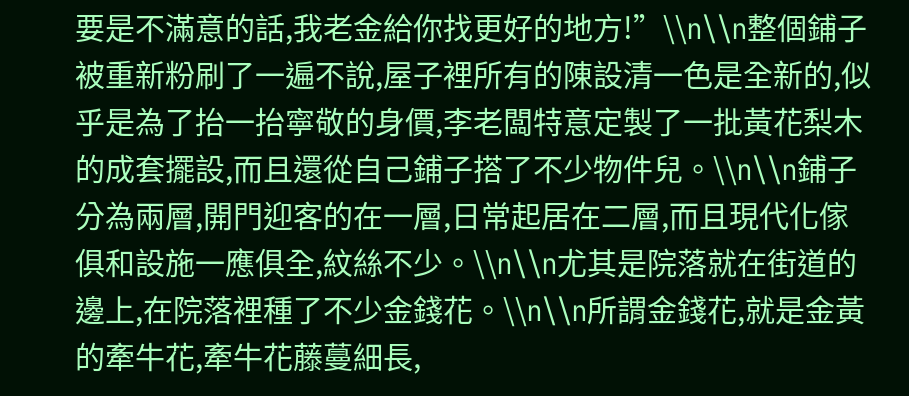要是不滿意的話,我老金給你找更好的地方!”\\n\\n整個鋪子被重新粉刷了一遍不說,屋子裡所有的陳設清一色是全新的,似乎是為了抬一抬寧敬的身價,李老闆特意定製了一批黃花梨木的成套擺設,而且還從自己鋪子搭了不少物件兒。\\n\\n鋪子分為兩層,開門迎客的在一層,日常起居在二層,而且現代化傢俱和設施一應俱全,紋絲不少。\\n\\n尤其是院落就在街道的邊上,在院落裡種了不少金錢花。\\n\\n所謂金錢花,就是金黃的牽牛花,牽牛花藤蔓細長,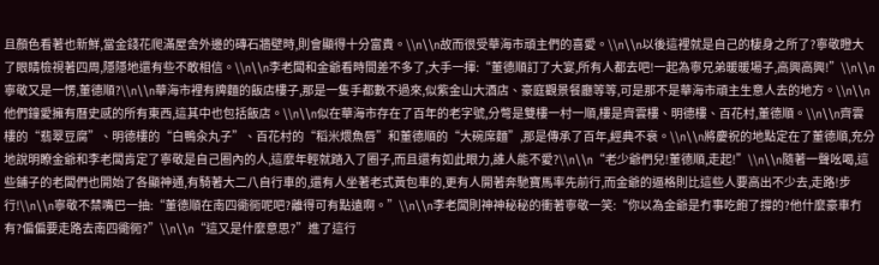且顏色看著也新鮮,當金錢花爬滿屋舍外邊的磚石牆壁時,則會顯得十分富貴。\\n\\n故而很受華海市頑主們的喜愛。\\n\\n以後這裡就是自己的棲身之所了?寧敬瞪大了眼睛檢視著四周,隱隱地還有些不敢相信。\\n\\n李老闆和金爺看時間差不多了,大手一揮:“董德順訂了大宴,所有人都去吧!一起為寧兄弟暖暖場子,高興高興!”\\n\\n寧敬又是一愣,董德順?\\n\\n華海市裡有牌麵的飯店樓子,那是一隻手都數不過來,似紫金山大酒店、豪庭觀景餐廳等等,可是那不是華海市頑主生意人去的地方。\\n\\n他們鐘愛擁有曆史感的所有東西,這其中也包括飯店。\\n\\n似在華海市存在了百年的老字號,分彆是雙樓一村一順,樓是齊雲樓、明德樓、百花村,董德順。\\n\\n齊雲樓的“翡翠豆腐”、明德樓的“白鴨汆丸子”、百花村的“稻米煨魚唇”和董德順的“大碗席麵”,那是傳承了百年,經典不衰。\\n\\n將慶祝的地點定在了董德順,充分地說明瞭金爺和李老闆肯定了寧敬是自己圈內的人,這麼年輕就踏入了圈子,而且還有如此眼力,誰人能不愛?\\n\\n“老少爺們兒!董德順,走起!”\\n\\n隨著一聲吆喝,這些鋪子的老闆們也開始了各顯神通,有騎著大二八自行車的,還有人坐著老式黃包車的,更有人開著奔馳寶馬率先前行,而金爺的逼格則比這些人要高出不少去,走路!步行!\\n\\n寧敬不禁嘴巴一抽:“董德順在南四衚衕呢吧?離得可有點遠啊。”\\n\\n李老闆則神神秘秘的衝著寧敬一笑:“你以為金爺是冇事吃飽了撐的?他什麼豪車冇有?偏偏要走路去南四衚衕?”\\n\\n“這又是什麼意思?”進了這行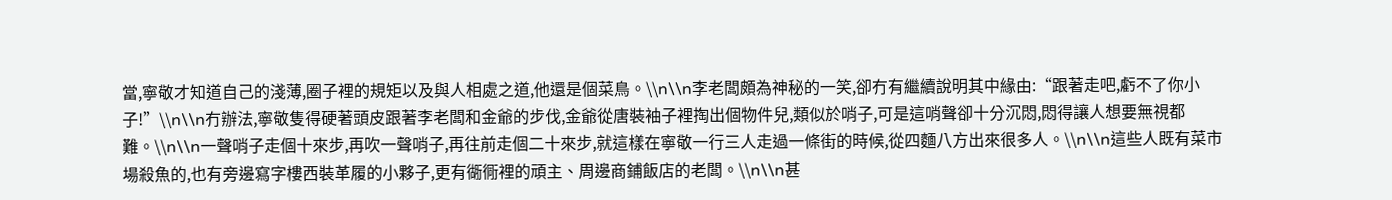當,寧敬才知道自己的淺薄,圈子裡的規矩以及與人相處之道,他還是個菜鳥。\\n\\n李老闆頗為神秘的一笑,卻冇有繼續說明其中緣由:“跟著走吧,虧不了你小子!”\\n\\n冇辦法,寧敬隻得硬著頭皮跟著李老闆和金爺的步伐,金爺從唐裝袖子裡掏出個物件兒,類似於哨子,可是這哨聲卻十分沉悶,悶得讓人想要無視都難。\\n\\n一聲哨子走個十來步,再吹一聲哨子,再往前走個二十來步,就這樣在寧敬一行三人走過一條街的時候,從四麵八方出來很多人。\\n\\n這些人既有菜市場殺魚的,也有旁邊寫字樓西裝革履的小夥子,更有衚衕裡的頑主、周邊商鋪飯店的老闆。\\n\\n甚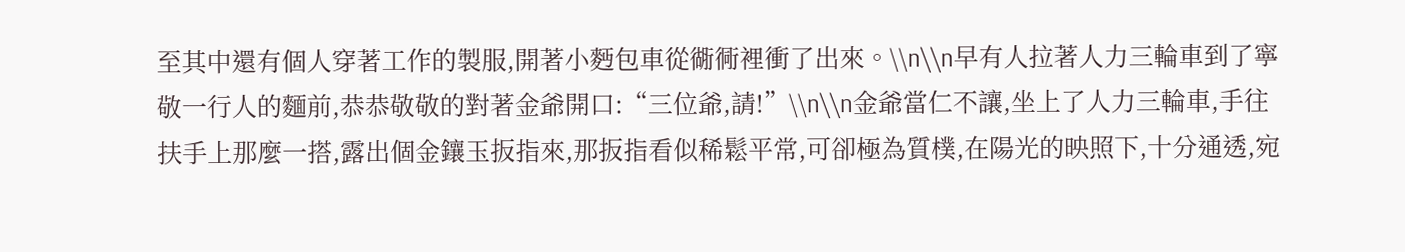至其中還有個人穿著工作的製服,開著小麪包車從衚衕裡衝了出來。\\n\\n早有人拉著人力三輪車到了寧敬一行人的麵前,恭恭敬敬的對著金爺開口:“三位爺,請!”\\n\\n金爺當仁不讓,坐上了人力三輪車,手往扶手上那麼一搭,露出個金鑲玉扳指來,那扳指看似稀鬆平常,可卻極為質樸,在陽光的映照下,十分通透,宛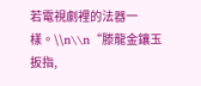若電視劇裡的法器一樣。\\n\\n“滕龍金鑲玉扳指,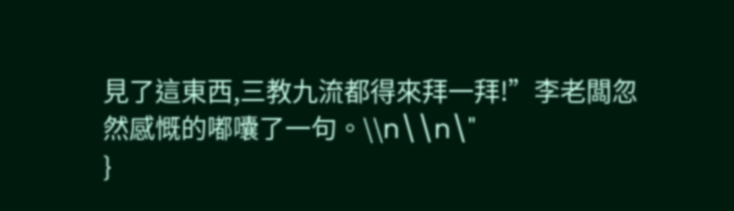見了這東西,三教九流都得來拜一拜!”李老闆忽然感慨的嘟囔了一句。\\n\\n\"
}